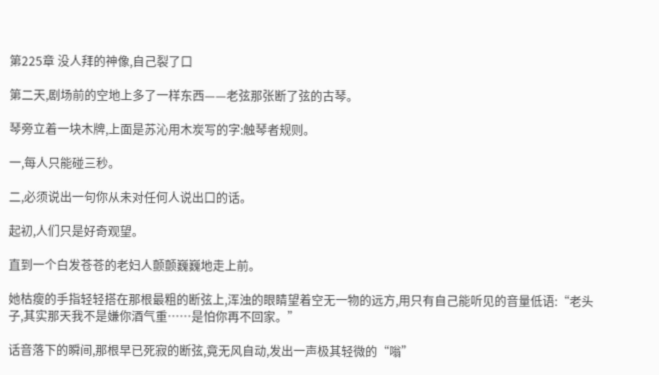第225章 没人拜的神像,自己裂了口

第二天,剧场前的空地上多了一样东西——老弦那张断了弦的古琴。

琴旁立着一块木牌,上面是苏沁用木炭写的字:触琴者规则。

一,每人只能碰三秒。

二,必须说出一句你从未对任何人说出口的话。

起初,人们只是好奇观望。

直到一个白发苍苍的老妇人颤颤巍巍地走上前。

她枯瘦的手指轻轻搭在那根最粗的断弦上,浑浊的眼睛望着空无一物的远方,用只有自己能听见的音量低语:“老头子,其实那天我不是嫌你酒气重……是怕你再不回家。”

话音落下的瞬间,那根早已死寂的断弦,竟无风自动,发出一声极其轻微的“嗡”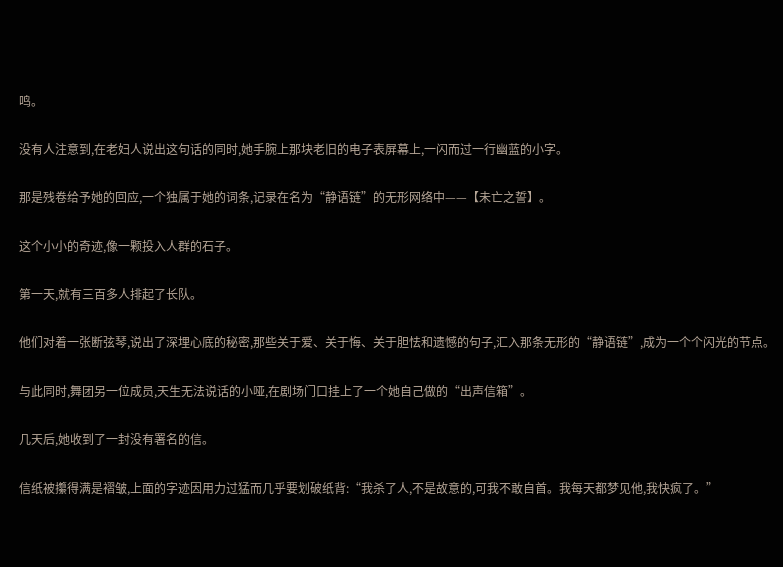鸣。

没有人注意到,在老妇人说出这句话的同时,她手腕上那块老旧的电子表屏幕上,一闪而过一行幽蓝的小字。

那是残卷给予她的回应,一个独属于她的词条,记录在名为“静语链”的无形网络中——【未亡之誓】。

这个小小的奇迹,像一颗投入人群的石子。

第一天,就有三百多人排起了长队。

他们对着一张断弦琴,说出了深埋心底的秘密,那些关于爱、关于悔、关于胆怯和遗憾的句子,汇入那条无形的“静语链”,成为一个个闪光的节点。

与此同时,舞团另一位成员,天生无法说话的小哑,在剧场门口挂上了一个她自己做的“出声信箱”。

几天后,她收到了一封没有署名的信。

信纸被攥得满是褶皱,上面的字迹因用力过猛而几乎要划破纸背:“我杀了人,不是故意的,可我不敢自首。我每天都梦见他,我快疯了。”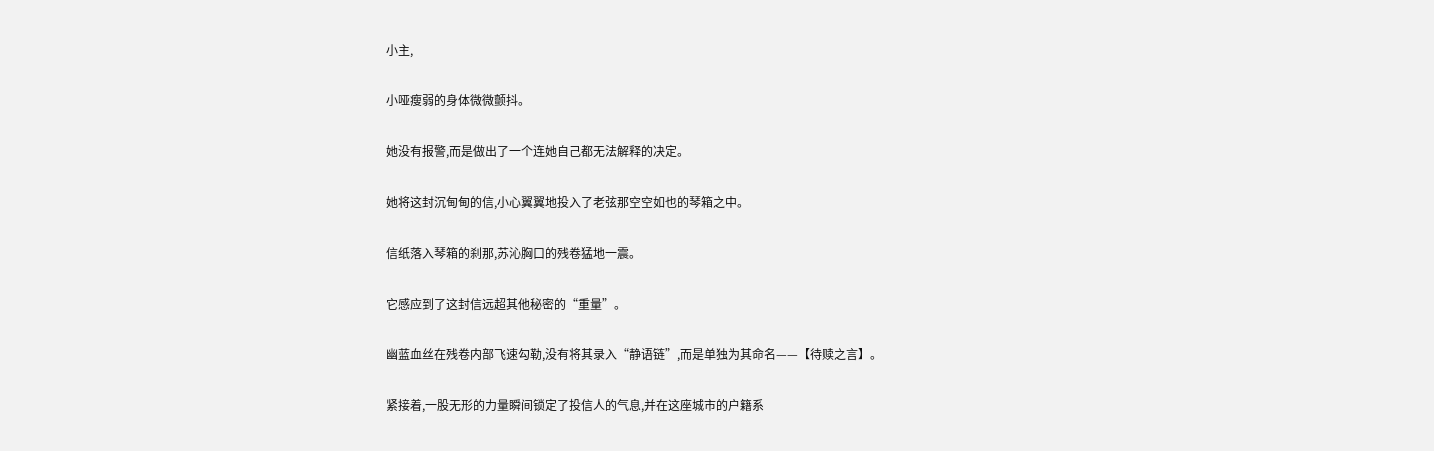小主,

小哑瘦弱的身体微微颤抖。

她没有报警,而是做出了一个连她自己都无法解释的决定。

她将这封沉甸甸的信,小心翼翼地投入了老弦那空空如也的琴箱之中。

信纸落入琴箱的刹那,苏沁胸口的残卷猛地一震。

它感应到了这封信远超其他秘密的“重量”。

幽蓝血丝在残卷内部飞速勾勒,没有将其录入“静语链”,而是单独为其命名——【待赎之言】。

紧接着,一股无形的力量瞬间锁定了投信人的气息,并在这座城市的户籍系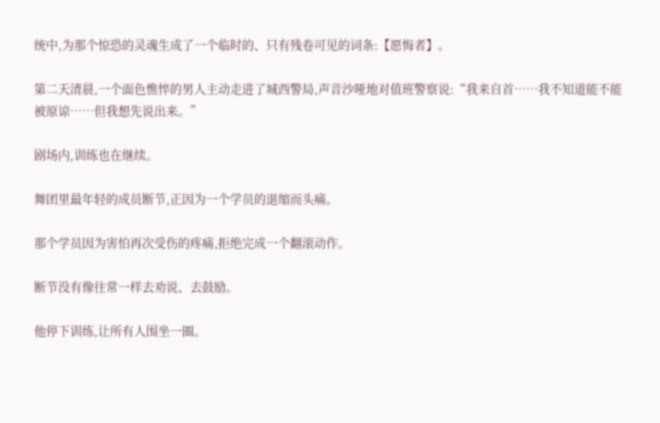统中,为那个惊恐的灵魂生成了一个临时的、只有残卷可见的词条:【愿悔者】。

第二天清晨,一个面色憔悴的男人主动走进了城西警局,声音沙哑地对值班警察说:“我来自首……我不知道能不能被原谅……但我想先说出来。”

剧场内,训练也在继续。

舞团里最年轻的成员断节,正因为一个学员的退缩而头痛。

那个学员因为害怕再次受伤的疼痛,拒绝完成一个翻滚动作。

断节没有像往常一样去劝说、去鼓励。

他停下训练,让所有人围坐一圈。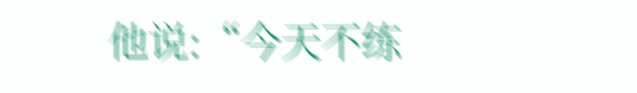他说:“今天不练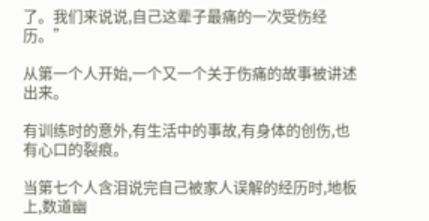了。我们来说说,自己这辈子最痛的一次受伤经历。”

从第一个人开始,一个又一个关于伤痛的故事被讲述出来。

有训练时的意外,有生活中的事故,有身体的创伤,也有心口的裂痕。

当第七个人含泪说完自己被家人误解的经历时,地板上,数道幽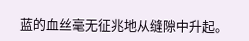蓝的血丝毫无征兆地从缝隙中升起。